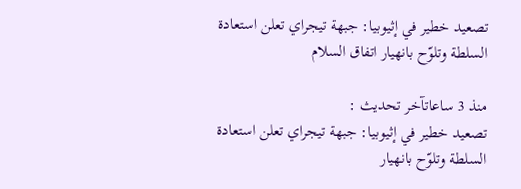تصعيد خطير في إثيوبيا: جبهة تيجراي تعلن استعادة السلطة وتلوّح بانهيار اتفاق السلام

منذ 3 ساعاتآخر تحديث :
تصعيد خطير في إثيوبيا: جبهة تيجراي تعلن استعادة السلطة وتلوّح بانهيار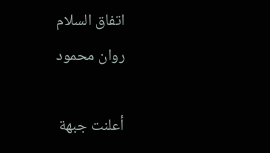اتفاق السلام
روان محمود

أعلنت جبهة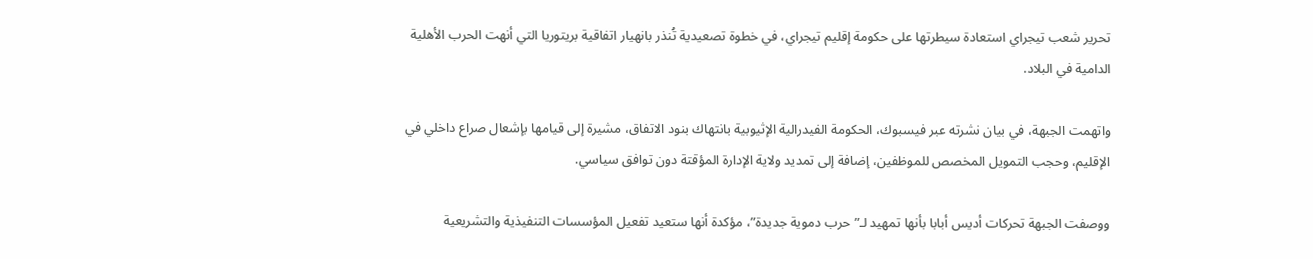تحرير شعب تيجراي استعادة سيطرتها على حكومة إقليم تيجراي، في خطوة تصعيدية تُنذر بانهيار اتفاقية بريتوريا التي أنهت الحرب الأهلية الدامية في البلاد.

واتهمت الجبهة، في بيان نشرته عبر فيسبوك، الحكومة الفيدرالية الإثيوبية بانتهاك بنود الاتفاق، مشيرة إلى قيامها بإشعال صراع داخلي في الإقليم، وحجب التمويل المخصص للموظفين، إضافة إلى تمديد ولاية الإدارة المؤقتة دون توافق سياسي.

ووصفت الجبهة تحركات أديس أبابا بأنها تمهيد لـ”حرب دموية جديدة”، مؤكدة أنها ستعيد تفعيل المؤسسات التنفيذية والتشريعية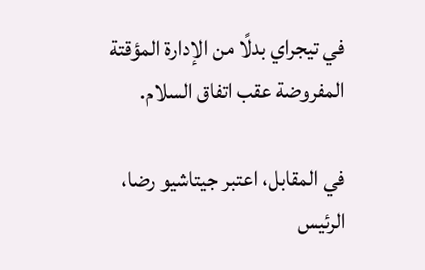في تيجراي بدلًا من الإدارة المؤقتة المفروضة عقب اتفاق السلام.

في المقابل، اعتبر جيتاشيو رضا، الرئيس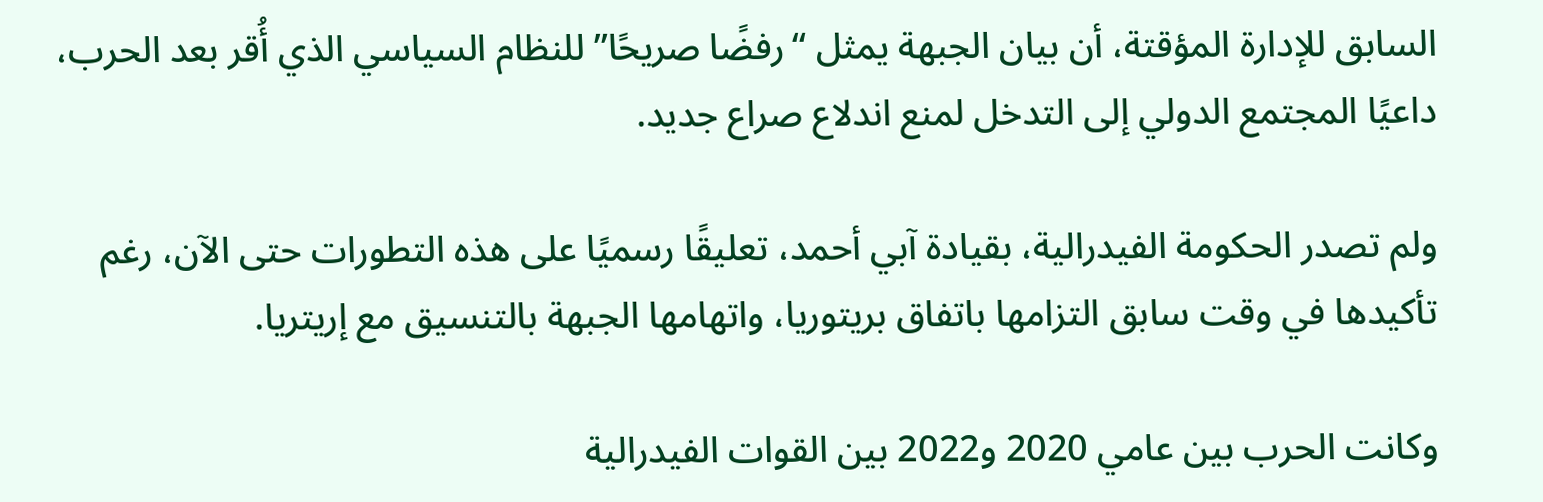السابق للإدارة المؤقتة، أن بيان الجبهة يمثل “رفضًا صريحًا” للنظام السياسي الذي أُقر بعد الحرب، داعيًا المجتمع الدولي إلى التدخل لمنع اندلاع صراع جديد.

ولم تصدر الحكومة الفيدرالية، بقيادة آبي أحمد، تعليقًا رسميًا على هذه التطورات حتى الآن، رغم تأكيدها في وقت سابق التزامها باتفاق بريتوريا، واتهامها الجبهة بالتنسيق مع إريتريا.

وكانت الحرب بين عامي 2020 و2022 بين القوات الفيدرالية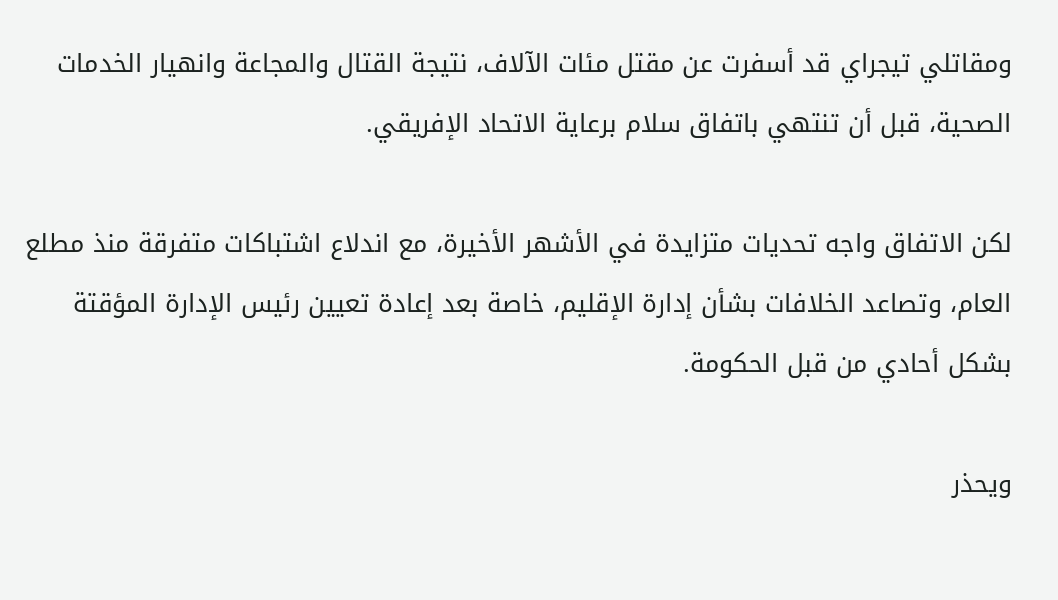ومقاتلي تيجراي قد أسفرت عن مقتل مئات الآلاف، نتيجة القتال والمجاعة وانهيار الخدمات الصحية، قبل أن تنتهي باتفاق سلام برعاية الاتحاد الإفريقي.

لكن الاتفاق واجه تحديات متزايدة في الأشهر الأخيرة، مع اندلاع اشتباكات متفرقة منذ مطلع العام، وتصاعد الخلافات بشأن إدارة الإقليم، خاصة بعد إعادة تعيين رئيس الإدارة المؤقتة بشكل أحادي من قبل الحكومة.

ويحذر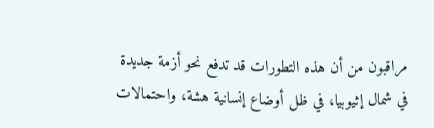مراقبون من أن هذه التطورات قد تدفع نحو أزمة جديدة في شمال إثيوبيا، في ظل أوضاع إنسانية هشة، واحتمالات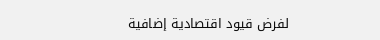لفرض قيود اقتصادية إضافية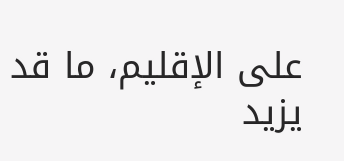على الإقليم، ما قد يزيد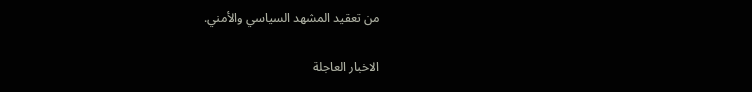من تعقيد المشهد السياسي والأمني.

الاخبار العاجلة